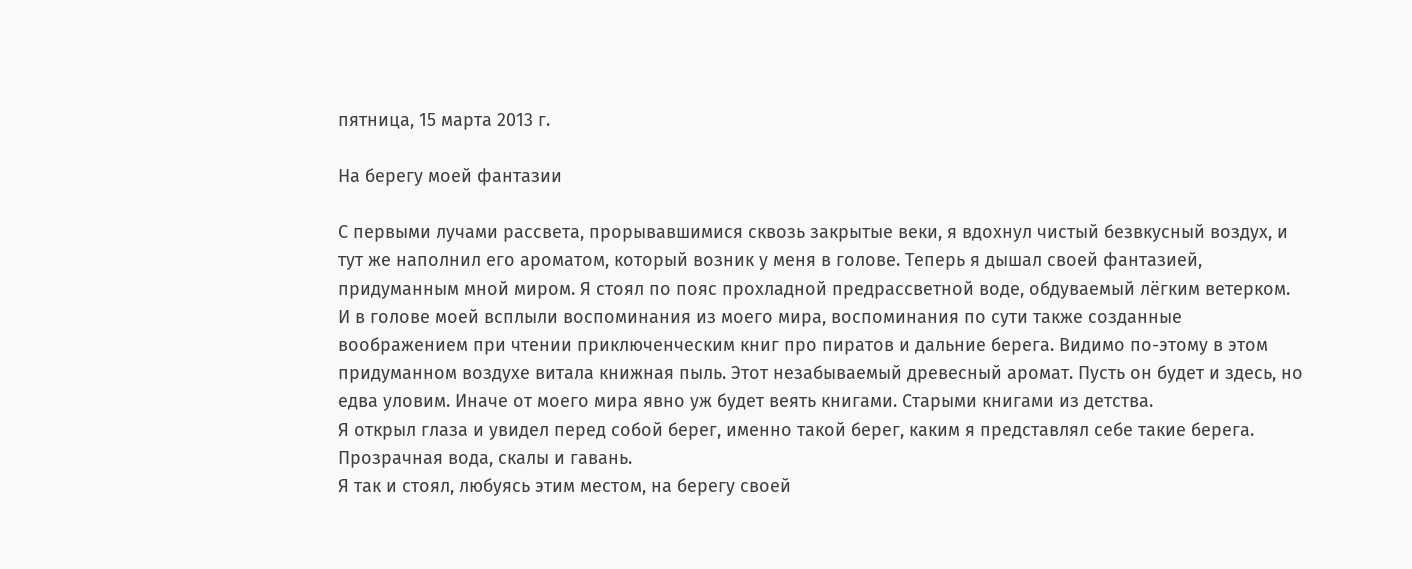пятница, 15 марта 2013 г.

На берегу моей фантазии

С первыми лучами рассвета, прорывавшимися сквозь закрытые веки, я вдохнул чистый безвкусный воздух, и тут же наполнил его ароматом, который возник у меня в голове. Теперь я дышал своей фантазией, придуманным мной миром. Я стоял по пояс прохладной предрассветной воде, обдуваемый лёгким ветерком. И в голове моей всплыли воспоминания из моего мира, воспоминания по сути также созданные воображением при чтении приключенческим книг про пиратов и дальние берега. Видимо по-этому в этом придуманном воздухе витала книжная пыль. Этот незабываемый древесный аромат. Пусть он будет и здесь, но едва уловим. Иначе от моего мира явно уж будет веять книгами. Старыми книгами из детства.
Я открыл глаза и увидел перед собой берег, именно такой берег, каким я представлял себе такие берега. Прозрачная вода, скалы и гавань.
Я так и стоял, любуясь этим местом, на берегу своей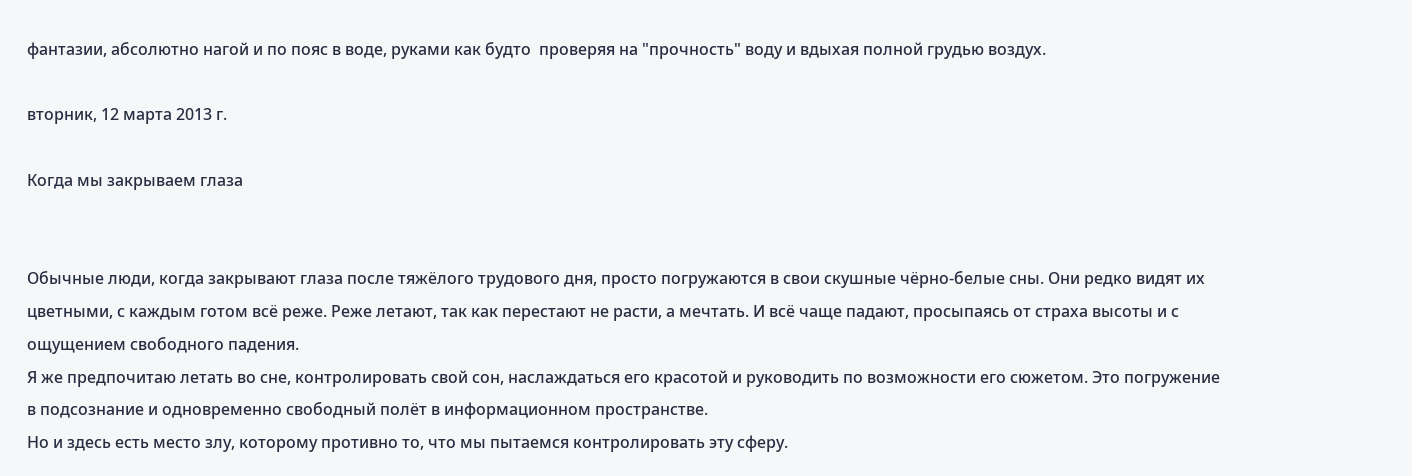фантазии, абсолютно нагой и по пояс в воде, руками как будто  проверяя на "прочность" воду и вдыхая полной грудью воздух.

вторник, 12 марта 2013 г.

Когда мы закрываем глаза


Обычные люди, когда закрывают глаза после тяжёлого трудового дня, просто погружаются в свои скушные чёрно-белые сны. Они редко видят их цветными, с каждым готом всё реже. Реже летают, так как перестают не расти, а мечтать. И всё чаще падают, просыпаясь от страха высоты и с ощущением свободного падения.
Я же предпочитаю летать во сне, контролировать свой сон, наслаждаться его красотой и руководить по возможности его сюжетом. Это погружение в подсознание и одновременно свободный полёт в информационном пространстве.
Но и здесь есть место злу, которому противно то, что мы пытаемся контролировать эту сферу.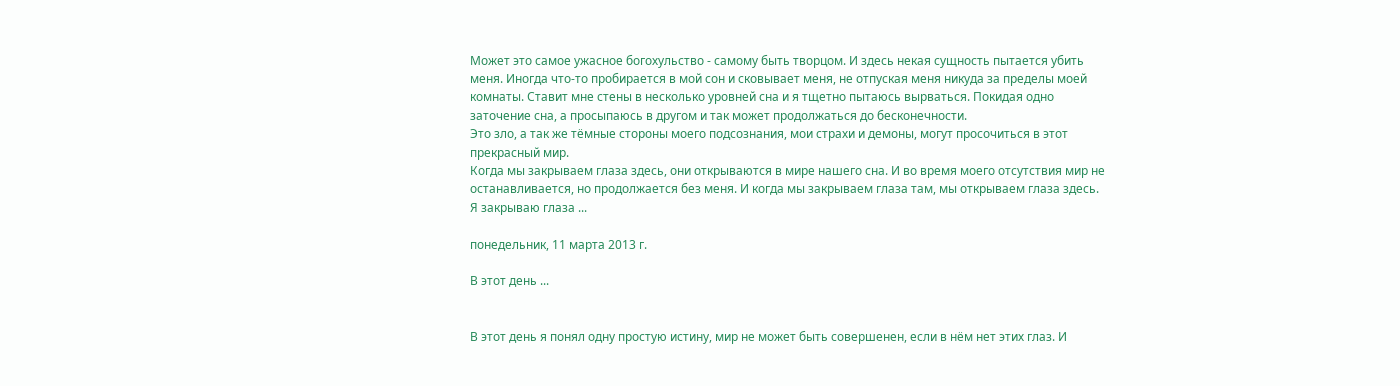Может это самое ужасное богохульство - самому быть творцом. И здесь некая сущность пытается убить меня. Иногда что-то пробирается в мой сон и сковывает меня, не отпуская меня никуда за пределы моей комнаты. Ставит мне стены в несколько уровней сна и я тщетно пытаюсь вырваться. Покидая одно заточение сна, а просыпаюсь в другом и так может продолжаться до бесконечности.
Это зло, а так же тёмные стороны моего подсознания, мои страхи и демоны, могут просочиться в этот прекрасный мир.
Когда мы закрываем глаза здесь, они открываются в мире нашего сна. И во время моего отсутствия мир не останавливается, но продолжается без меня. И когда мы закрываем глаза там, мы открываем глаза здесь.
Я закрываю глаза ...

понедельник, 11 марта 2013 г.

В этот день ...


В этот день я понял одну простую истину, мир не может быть совершенен, если в нём нет этих глаз. И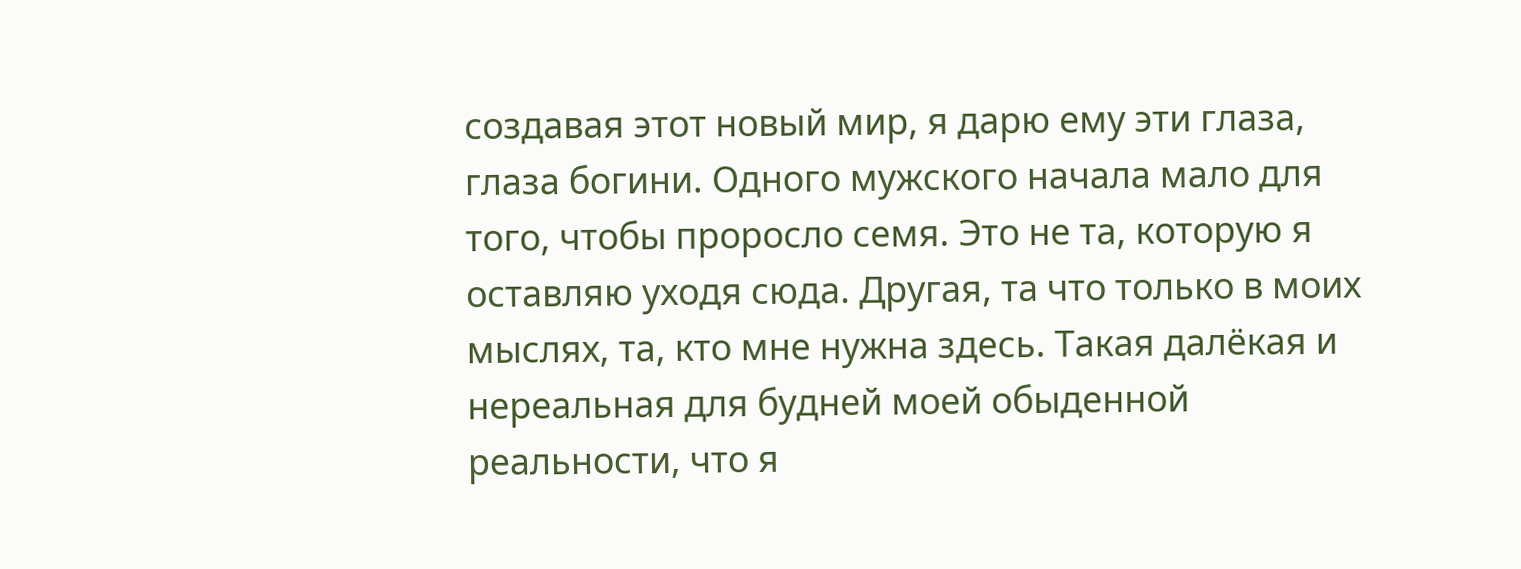создавая этот новый мир, я дарю ему эти глаза, глаза богини. Одного мужского начала мало для того, чтобы проросло семя. Это не та, которую я оставляю уходя сюда. Другая, та что только в моих мыслях, та, кто мне нужна здесь. Такая далёкая и нереальная для будней моей обыденной реальности, что я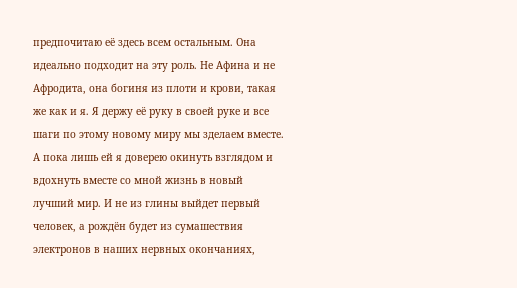предпочитаю её здесь всем остальным. Она идеально подходит на эту роль. Не Афина и не Афродита, она богиня из плоти и крови, такая же как и я. Я держу её руку в своей руке и все шаги по этому новому миру мы зделаем вместе. А пока лишь ей я доверею окинуть взглядом и вдохнуть вместе со мной жизнь в новый лучший мир. И не из глины выйдет первый человек, а рождён будет из сумашествия электронов в наших нервных окончаниях,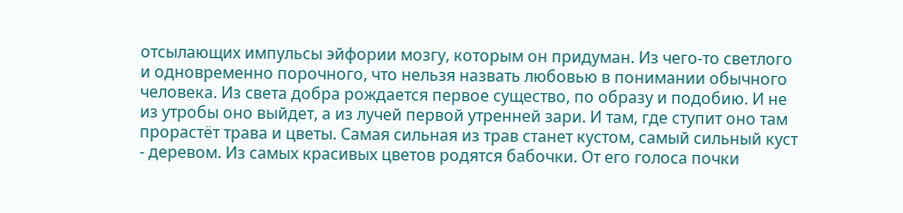отсылающих импульсы эйфории мозгу, которым он придуман. Из чего-то светлого и одновременно порочного, что нельзя назвать любовью в понимании обычного человека. Из света добра рождается первое существо, по образу и подобию. И не из утробы оно выйдет, а из лучей первой утренней зари. И там, где ступит оно там прорастёт трава и цветы. Самая сильная из трав станет кустом, самый сильный куст - деревом. Из самых красивых цветов родятся бабочки. От его голоса почки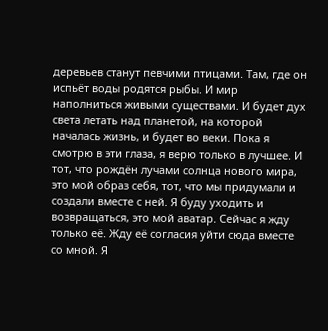деревьев станут певчими птицами. Там, где он испьёт воды родятся рыбы. И мир наполниться живыми существами. И будет дух света летать над планетой, на которой началась жизнь, и будет во веки. Пока я смотрю в эти глаза, я верю только в лучшее. И тот, что рождён лучами солнца нового мира, это мой образ себя, тот, что мы придумали и создали вместе с ней. Я буду уходить и возвращаться, это мой аватар. Сейчас я жду только её. Жду её согласия уйти сюда вместе со мной. Я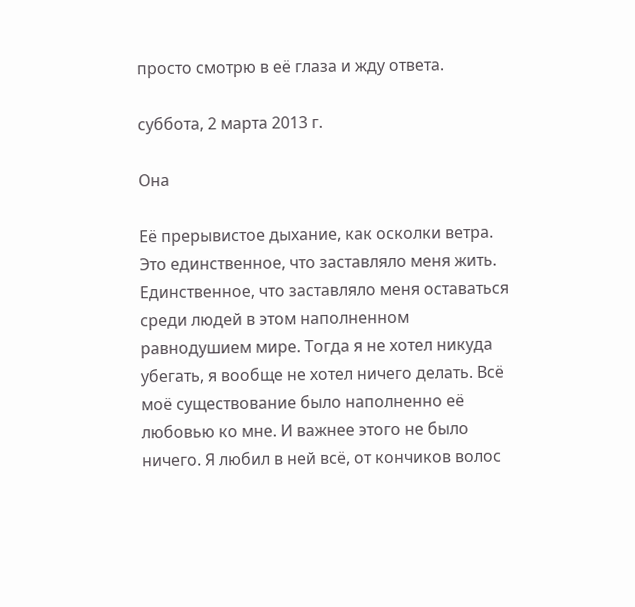просто смотрю в её глаза и жду ответа.

суббота, 2 марта 2013 г.

Она

Её прерывистое дыхание, как осколки ветра. Это единственное, что заставляло меня жить. Единственное, что заставляло меня оставаться среди людей в этом наполненном равнодушием мире. Тогда я не хотел никуда убегать, я вообще не хотел ничего делать. Всё моё существование было наполненно её любовью ко мне. И важнее этого не было ничего. Я любил в ней всё, от кончиков волос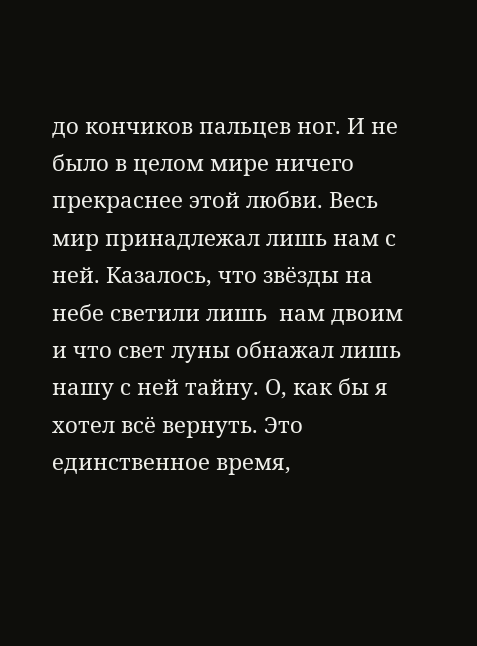до кончиков пальцев ног. И не было в целом мире ничего прекраснее этой любви. Весь мир принадлежал лишь нам с ней. Казалось, что звёзды на небе светили лишь  нам двоим и что свет луны обнажал лишь нашу с ней тайну. О, как бы я хотел всё вернуть. Это единственное время,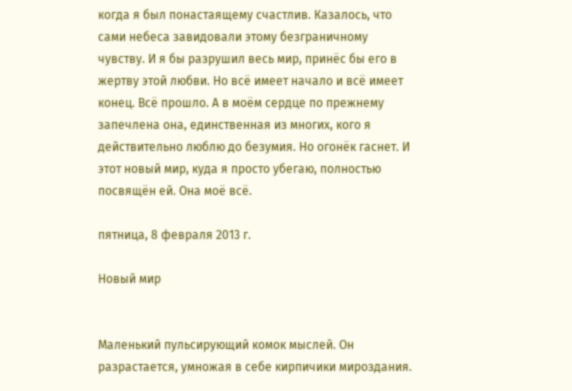когда я был понастаящему счастлив. Казалось, что сами небеса завидовали этому безграничному чувству. И я бы разрушил весь мир, принёс бы его в жертву этой любви. Но всё имеет начало и всё имеет конец. Всё прошло. А в моём сердце по прежнему запечлена она, единственная из многих, кого я действительно люблю до безумия. Но огонёк гаснет. И этот новый мир, куда я просто убегаю, полностью посвящён ей. Она моё всё.

пятница, 8 февраля 2013 г.

Новый мир


Маленький пульсирующий комок мыслей. Он разрастается, умножая в себе кирпичики мироздания.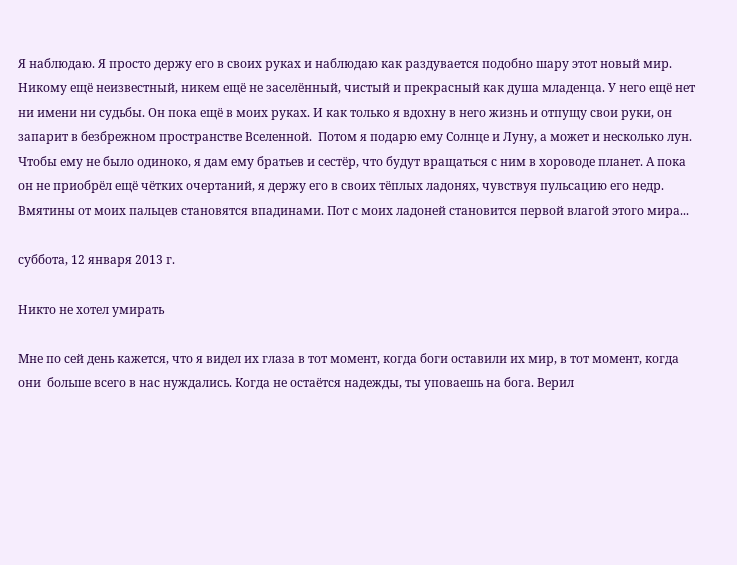Я наблюдаю. Я просто держу его в своих руках и наблюдаю как раздувается подобно шару этот новый мир. Никому ещё неизвестный, никем ещё не заселённый, чистый и прекрасный как душа младенца. У него ещё нет ни имени ни судьбы. Он пока ещё в моих руках. И как только я вдохну в него жизнь и отпущу свои руки, он запарит в безбрежном пространстве Вселенной.  Потом я подарю ему Солнце и Луну, а может и несколько лун. Чтобы ему не было одиноко, я дам ему братьев и сестёр, что будут вращаться с ним в хороводе планет. А пока он не приобрёл ещё чётких очертаний, я держу его в своих тёплых ладонях, чувствуя пульсацию его недр. Вмятины от моих пальцев становятся впадинами. Пот с моих ладоней становится первой влагой этого мира...

суббота, 12 января 2013 г.

Никто не хотел умирать

Мне по сей день кажется, что я видел их глаза в тот момент, когда боги оставили их мир, в тот момент, когда они  больше всего в нас нуждались. Когда не остаётся надежды, ты уповаешь на бога. Верил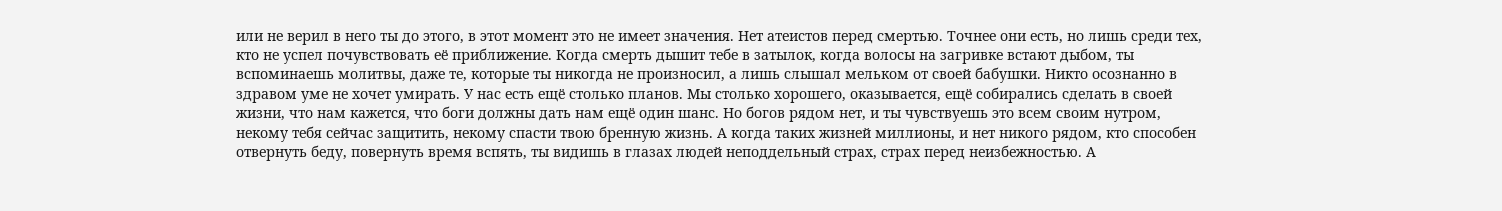или не верил в него ты до этого, в этот момент это не имеет значения. Нет атеистов перед смертью. Точнее они есть, но лишь среди тех, кто не успел почувствовать её приближение. Когда смерть дышит тебе в затылок, когда волосы на загривке встают дыбом, ты вспоминаешь молитвы, даже те, которые ты никогда не произносил, а лишь слышал мельком от своей бабушки. Никто осознанно в здравом уме не хочет умирать. У нас есть ещё столько планов. Мы столько хорошего, оказывается, ещё собирались сделать в своей жизни, что нам кажется, что боги должны дать нам ещё один шанс. Но богов рядом нет, и ты чувствуешь это всем своим нутром, некому тебя сейчас защитить, некому спасти твою бренную жизнь. А когда таких жизней миллионы, и нет никого рядом, кто способен отвернуть беду, повернуть время вспять, ты видишь в глазах людей неподдельный страх, страх перед неизбежностью. А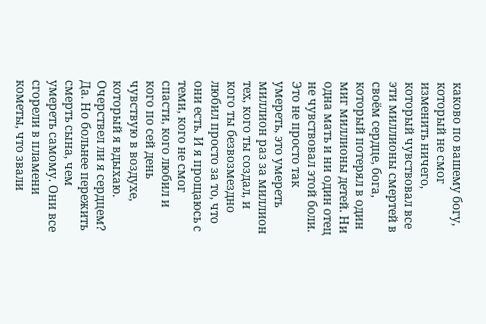каково по вашему богу, который не смог изменить ничего, который чувствовал все эти миллионы смертей в своём сердце, бога, который потерял в один миг миллионы детей. Ни одна мать и ни один отец не чувствовал этой боли. Это не просто так умереть, это умереть миллион раз за миллион тех, кого ты создал, и кого ты безвозмездно любил просто за то, что они есть. И я прощаюсь с теми, кого не смог спасти, кого любил и кого по сей день чувствую в воздухе, который я вдыхаю. Очерствел ли я сердцем? Да. Но больнее пережить смерть сына, чем умереть самому. Они все сгорели в пламени кометы, что звали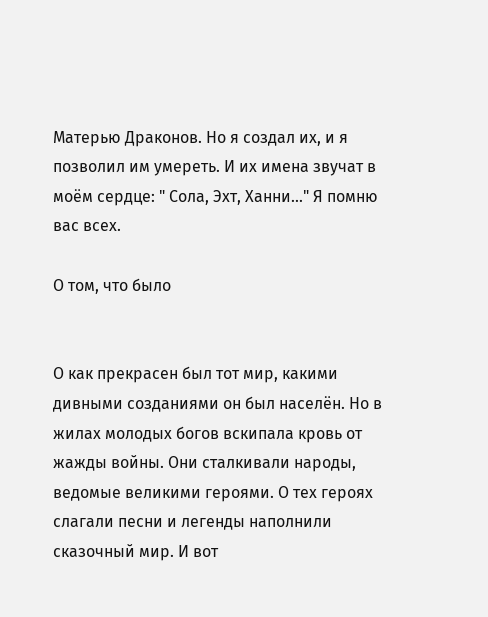Матерью Драконов. Но я создал их, и я позволил им умереть. И их имена звучат в моём сердце: " Сола, Эхт, Ханни..." Я помню вас всех.

О том, что было


О как прекрасен был тот мир, какими дивными созданиями он был населён. Но в жилах молодых богов вскипала кровь от жажды войны. Они сталкивали народы, ведомые великими героями. О тех героях слагали песни и легенды наполнили сказочный мир. И вот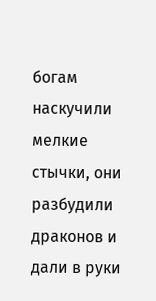богам наскучили мелкие стычки, они разбудили драконов и дали в руки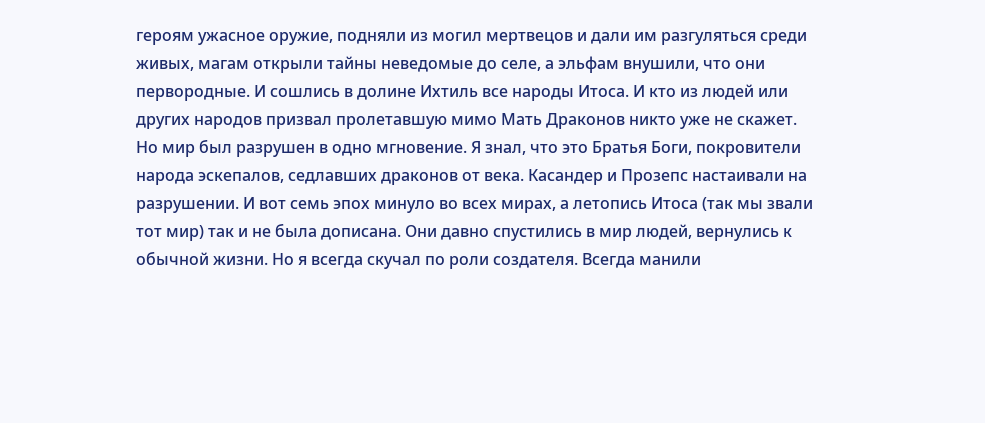героям ужасное оружие, подняли из могил мертвецов и дали им разгуляться среди живых, магам открыли тайны неведомые до селе, а эльфам внушили, что они первородные. И сошлись в долине Ихтиль все народы Итоса. И кто из людей или других народов призвал пролетавшую мимо Мать Драконов никто уже не скажет. Но мир был разрушен в одно мгновение. Я знал, что это Братья Боги, покровители народа эскепалов, седлавших драконов от века. Касандер и Прозепс настаивали на разрушении. И вот семь эпох минуло во всех мирах, а летопись Итоса (так мы звали тот мир) так и не была дописана. Они давно спустились в мир людей, вернулись к обычной жизни. Но я всегда скучал по роли создателя. Всегда манили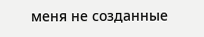меня не созданные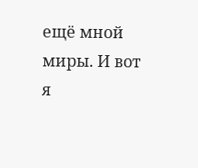ещё мной миры. И вот я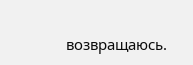возвращаюсь.